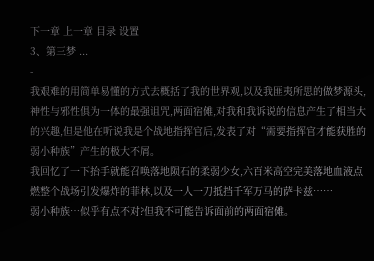下一章 上一章 目录 设置
3、第三梦 ...
-
我艰难的用简单易懂的方式去概括了我的世界观,以及我匪夷所思的做梦源头,神性与邪性俱为一体的最强诅咒,两面宿傩,对我和我诉说的信息产生了相当大的兴趣,但是他在听说我是个战地指挥官后,发表了对“需要指挥官才能获胜的弱小种族”产生的极大不屑。
我回忆了一下抬手就能召唤落地陨石的柔弱少女,六百米高空完美落地血液点燃整个战场引发爆炸的菲林,以及一人一刀抵挡千军万马的萨卡兹……
弱小种族…似乎有点不对?但我不可能告诉面前的两面宿傩。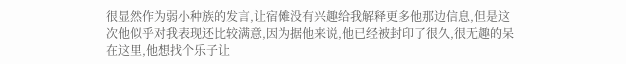很显然作为弱小种族的发言,让宿傩没有兴趣给我解释更多他那边信息,但是这次他似乎对我表现还比较满意,因为据他来说,他已经被封印了很久,很无趣的呆在这里,他想找个乐子让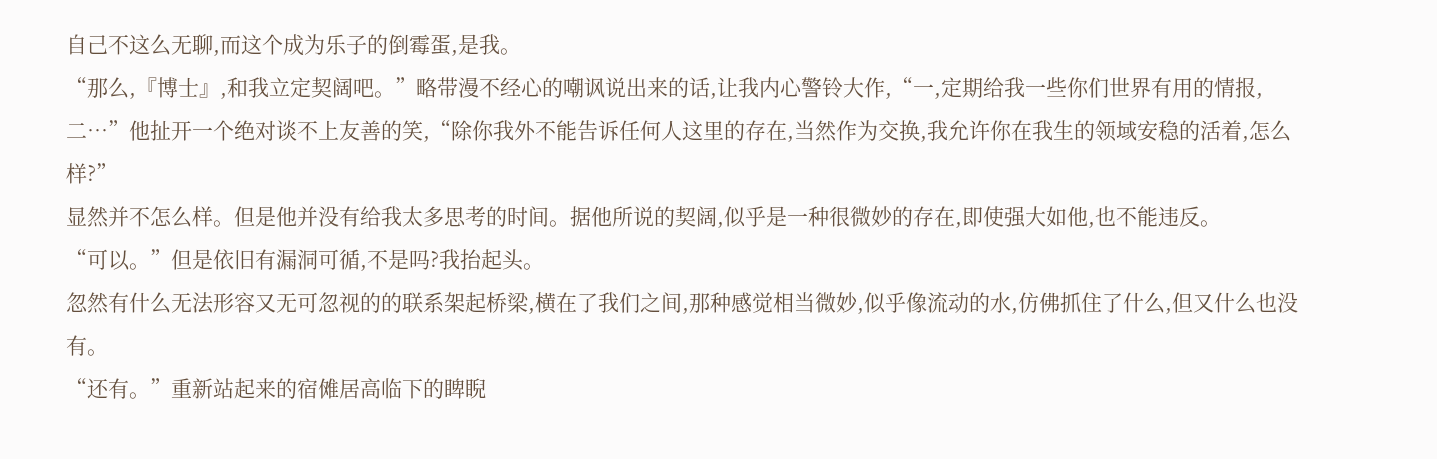自己不这么无聊,而这个成为乐子的倒霉蛋,是我。
“那么,『博士』,和我立定契阔吧。”略带漫不经心的嘲讽说出来的话,让我内心警铃大作,“一,定期给我一些你们世界有用的情报,二…”他扯开一个绝对谈不上友善的笑,“除你我外不能告诉任何人这里的存在,当然作为交换,我允许你在我生的领域安稳的活着,怎么样?”
显然并不怎么样。但是他并没有给我太多思考的时间。据他所说的契阔,似乎是一种很微妙的存在,即使强大如他,也不能违反。
“可以。”但是依旧有漏洞可循,不是吗?我抬起头。
忽然有什么无法形容又无可忽视的的联系架起桥梁,横在了我们之间,那种感觉相当微妙,似乎像流动的水,仿佛抓住了什么,但又什么也没有。
“还有。”重新站起来的宿傩居高临下的睥睨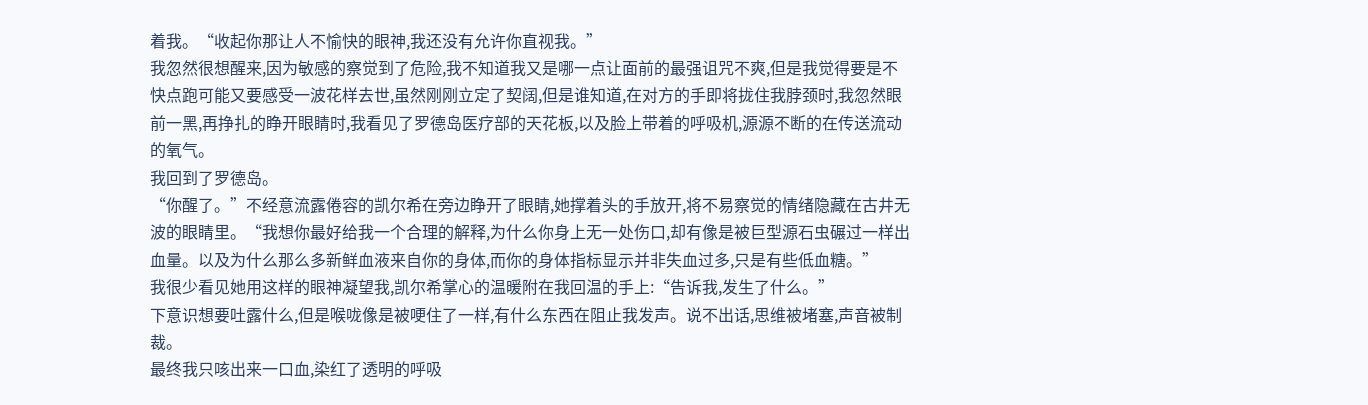着我。“收起你那让人不愉快的眼神,我还没有允许你直视我。”
我忽然很想醒来,因为敏感的察觉到了危险,我不知道我又是哪一点让面前的最强诅咒不爽,但是我觉得要是不快点跑可能又要感受一波花样去世,虽然刚刚立定了契阔,但是谁知道,在对方的手即将拢住我脖颈时,我忽然眼前一黑,再挣扎的睁开眼睛时,我看见了罗德岛医疗部的天花板,以及脸上带着的呼吸机,源源不断的在传送流动的氧气。
我回到了罗德岛。
“你醒了。”不经意流露倦容的凯尔希在旁边睁开了眼睛,她撑着头的手放开,将不易察觉的情绪隐藏在古井无波的眼睛里。“我想你最好给我一个合理的解释,为什么你身上无一处伤口,却有像是被巨型源石虫碾过一样出血量。以及为什么那么多新鲜血液来自你的身体,而你的身体指标显示并非失血过多,只是有些低血糖。”
我很少看见她用这样的眼神凝望我,凯尔希掌心的温暖附在我回温的手上:“告诉我,发生了什么。”
下意识想要吐露什么,但是喉咙像是被哽住了一样,有什么东西在阻止我发声。说不出话,思维被堵塞,声音被制裁。
最终我只咳出来一口血,染红了透明的呼吸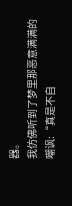器。
我仿佛听到了梦里那恶意满满的嘲讽:“真是不自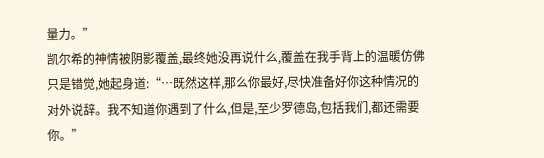量力。”
凯尔希的神情被阴影覆盖,最终她没再说什么,覆盖在我手背上的温暖仿佛只是错觉,她起身道:“…既然这样,那么你最好,尽快准备好你这种情况的对外说辞。我不知道你遇到了什么,但是,至少罗德岛,包括我们,都还需要你。”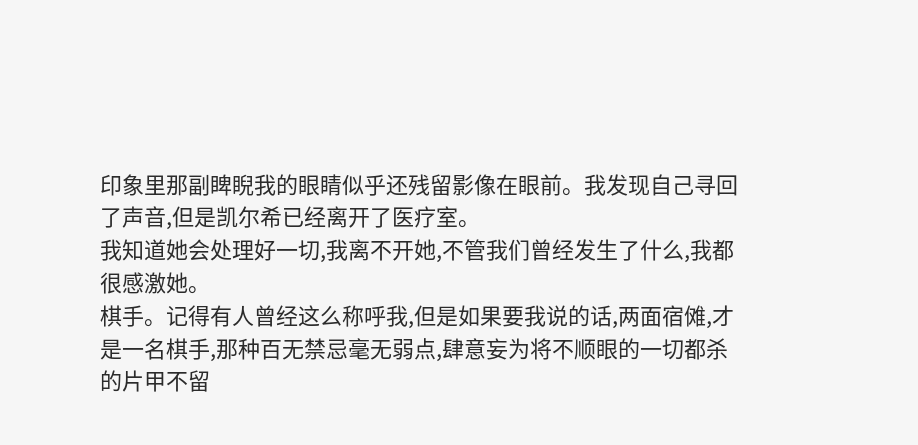印象里那副睥睨我的眼睛似乎还残留影像在眼前。我发现自己寻回了声音,但是凯尔希已经离开了医疗室。
我知道她会处理好一切,我离不开她,不管我们曾经发生了什么,我都很感激她。
棋手。记得有人曾经这么称呼我,但是如果要我说的话,两面宿傩,才是一名棋手,那种百无禁忌毫无弱点,肆意妄为将不顺眼的一切都杀的片甲不留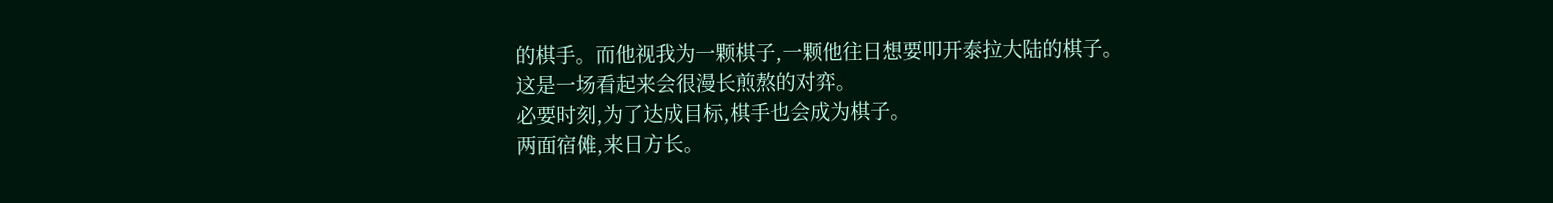的棋手。而他视我为一颗棋子,一颗他往日想要叩开泰拉大陆的棋子。
这是一场看起来会很漫长煎熬的对弈。
必要时刻,为了达成目标,棋手也会成为棋子。
两面宿傩,来日方长。